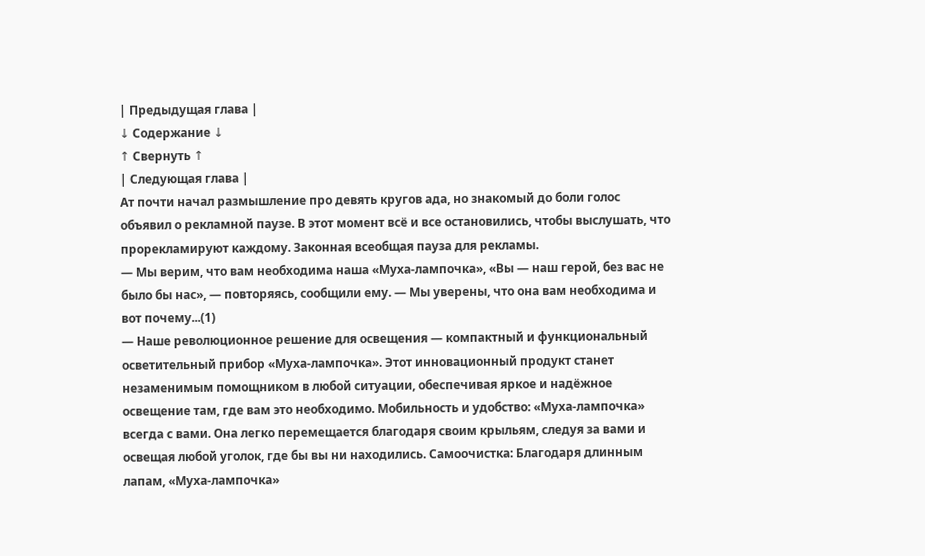| Предыдущая глава |
↓ Содержание ↓
↑ Свернуть ↑
| Следующая глава |
Ат почти начал размышление про девять кругов ада, но знакомый до боли голос объявил о рекламной паузе. В этот момент всё и все остановились, чтобы выслушать, что прорекламируют каждому. Законная всеобщая пауза для рекламы.
— Мы верим, что вам необходима наша «Муха-лампочка», «Вы — наш герой, без вас не было бы нас», — повторяясь, сообщили ему. — Мы уверены, что она вам необходима и вот почему...(1)
— Наше революционное решение для освещения — компактный и функциональный осветительный прибор «Муха-лампочка». Этот инновационный продукт станет незаменимым помощником в любой ситуации, обеспечивая яркое и надёжное освещение там, где вам это необходимо. Мобильность и удобство: «Муха-лампочка» всегда с вами. Она легко перемещается благодаря своим крыльям, следуя за вами и освещая любой уголок, где бы вы ни находились. Самоочистка: Благодаря длинным лапам, «Муха-лампочка»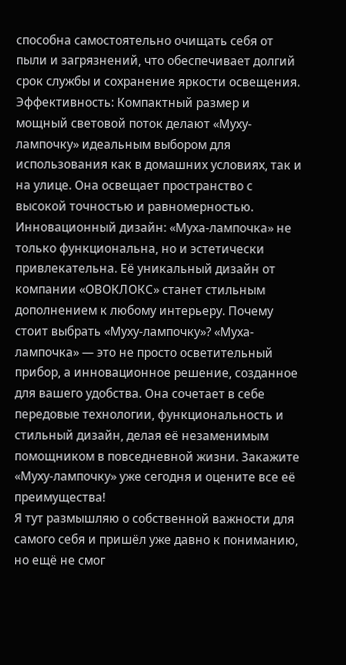способна самостоятельно очищать себя от пыли и загрязнений, что обеспечивает долгий срок службы и сохранение яркости освещения. Эффективность: Компактный размер и мощный световой поток делают «Муху-лампочку» идеальным выбором для использования как в домашних условиях, так и на улице. Она освещает пространство с высокой точностью и равномерностью. Инновационный дизайн: «Муха-лампочка» не только функциональна, но и эстетически привлекательна. Её уникальный дизайн от компании «ОВОКЛОКС» станет стильным дополнением к любому интерьеру. Почему стоит выбрать «Муху-лампочку»? «Муха-лампочка» — это не просто осветительный прибор, а инновационное решение, созданное для вашего удобства. Она сочетает в себе передовые технологии, функциональность и стильный дизайн, делая её незаменимым помощником в повседневной жизни. Закажите «Муху-лампочку» уже сегодня и оцените все её преимущества!
Я тут размышляю о собственной важности для самого себя и пришёл уже давно к пониманию, но ещё не смог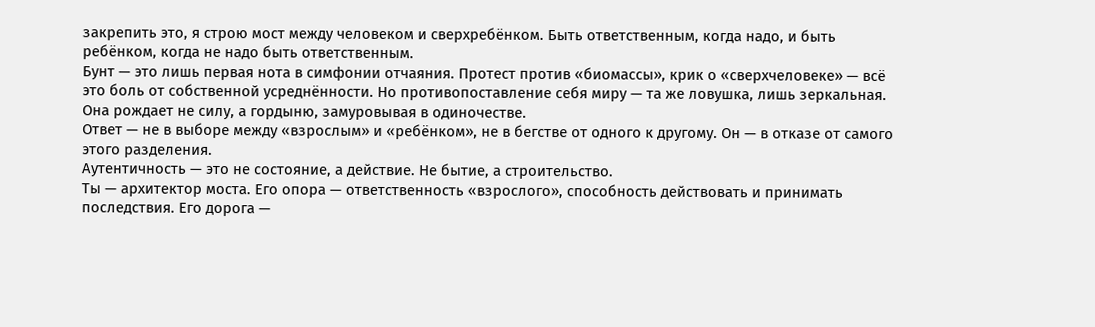закрепить это, я строю мост между человеком и сверхребёнком. Быть ответственным, когда надо, и быть ребёнком, когда не надо быть ответственным.
Бунт — это лишь первая нота в симфонии отчаяния. Протест против «биомассы», крик о «сверхчеловеке» — всё это боль от собственной усреднённости. Но противопоставление себя миру — та же ловушка, лишь зеркальная. Она рождает не силу, а гордыню, замуровывая в одиночестве.
Ответ — не в выборе между «взрослым» и «ребёнком», не в бегстве от одного к другому. Он — в отказе от самого этого разделения.
Аутентичность — это не состояние, а действие. Не бытие, а строительство.
Ты — архитектор моста. Его опора — ответственность «взрослого», способность действовать и принимать последствия. Его дорога —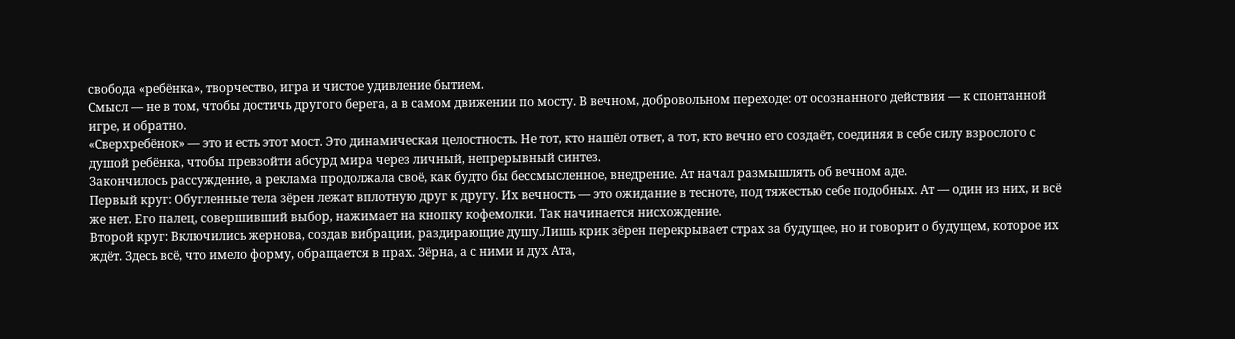свобода «ребёнка», творчество, игра и чистое удивление бытием.
Смысл — не в том, чтобы достичь другого берега, а в самом движении по мосту. В вечном, добровольном переходе: от осознанного действия — к спонтанной игре, и обратно.
«Сверхребёнок» — это и есть этот мост. Это динамическая целостность. Не тот, кто нашёл ответ, а тот, кто вечно его создаёт, соединяя в себе силу взрослого с душой ребёнка, чтобы превзойти абсурд мира через личный, непрерывный синтез.
Закончилось рассуждение, а реклама продолжала своё, как будто бы бессмысленное, внедрение. Ат начал размышлять об вечном аде.
Первый круг: Обугленные тела зёрен лежат вплотную друг к другу. Их вечность — это ожидание в тесноте, под тяжестью себе подобных. Ат — один из них, и всё же нет. Его палец, совершивший выбор, нажимает на кнопку кофемолки. Так начинается нисхождение.
Второй круг: Включились жернова, создав вибрации, раздирающие душу.Лишь крик зёрен перекрывает страх за будущее, но и говорит о будущем, которое их ждёт. Здесь всё, что имело форму, обращается в прах. Зёрна, а с ними и дух Ата,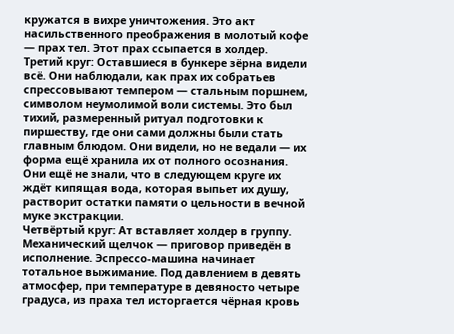кружатся в вихре уничтожения. Это акт насильственного преображения в молотый кофе — прах тел. Этот прах ссыпается в холдер.
Третий круг: Оставшиеся в бункере зёрна видели всё. Они наблюдали, как прах их собратьев спрессовывают темпером — стальным поршнем, символом неумолимой воли системы. Это был тихий, размеренный ритуал подготовки к пиршеству, где они сами должны были стать главным блюдом. Они видели, но не ведали — их форма ещё хранила их от полного осознания. Они ещё не знали, что в следующем круге их ждёт кипящая вода, которая выпьет их душу, растворит остатки памяти о цельности в вечной муке экстракции.
Четвёртый круг: Ат вставляет холдер в группу. Механический щелчок — приговор приведён в исполнение. Эспрессо-машина начинает тотальное выжимание. Под давлением в девять атмосфер, при температуре в девяносто четыре градуса, из праха тел исторгается чёрная кровь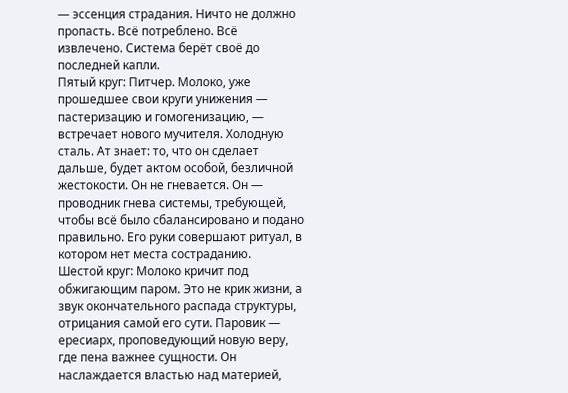— эссенция страдания. Ничто не должно пропасть. Всё потреблено. Всё извлечено. Система берёт своё до последней капли.
Пятый круг: Питчер. Молоко, уже прошедшее свои круги унижения — пастеризацию и гомогенизацию, — встречает нового мучителя. Холодную сталь. Ат знает: то, что он сделает дальше, будет актом особой, безличной жестокости. Он не гневается. Он — проводник гнева системы, требующей, чтобы всё было сбалансировано и подано правильно. Его руки совершают ритуал, в котором нет места состраданию.
Шестой круг: Молоко кричит под обжигающим паром. Это не крик жизни, а звук окончательного распада структуры, отрицания самой его сути. Паровик — ересиарх, проповедующий новую веру, где пена важнее сущности. Он наслаждается властью над материей,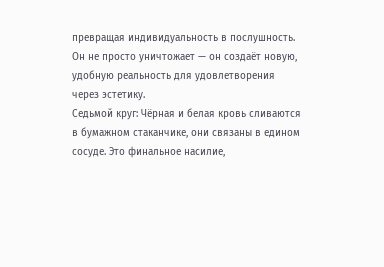превращая индивидуальность в послушность. Он не просто уничтожает — он создаёт новую, удобную реальность для удовлетворения через эстетику.
Седьмой круг: Чёрная и белая кровь сливаются в бумажном стаканчике, они связаны в едином сосуде. Это финальное насилие,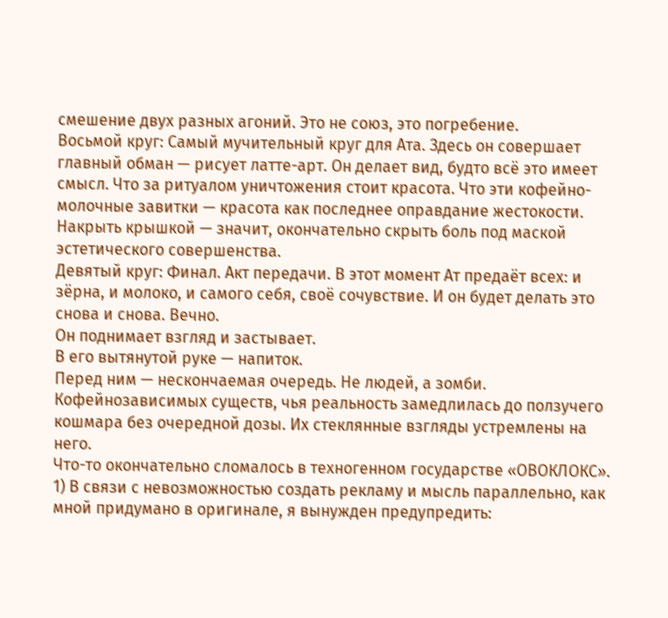смешение двух разных агоний. Это не союз, это погребение.
Восьмой круг: Самый мучительный круг для Ата. Здесь он совершает главный обман — рисует латте-арт. Он делает вид, будто всё это имеет смысл. Что за ритуалом уничтожения стоит красота. Что эти кофейно-молочные завитки — красота как последнее оправдание жестокости. Накрыть крышкой — значит, окончательно скрыть боль под маской эстетического совершенства.
Девятый круг: Финал. Акт передачи. В этот момент Ат предаёт всех: и зёрна, и молоко, и самого себя, своё сочувствие. И он будет делать это снова и снова. Вечно.
Он поднимает взгляд и застывает.
В его вытянутой руке — напиток.
Перед ним — нескончаемая очередь. Не людей, а зомби. Кофейнозависимых существ, чья реальность замедлилась до ползучего кошмара без очередной дозы. Их стеклянные взгляды устремлены на него.
Что-то окончательно сломалось в техногенном государстве «ОВОКЛОКС».
1) В связи с невозможностью создать рекламу и мысль параллельно, как мной придумано в оригинале, я вынужден предупредить: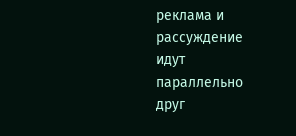реклама и рассуждение идут параллельно друг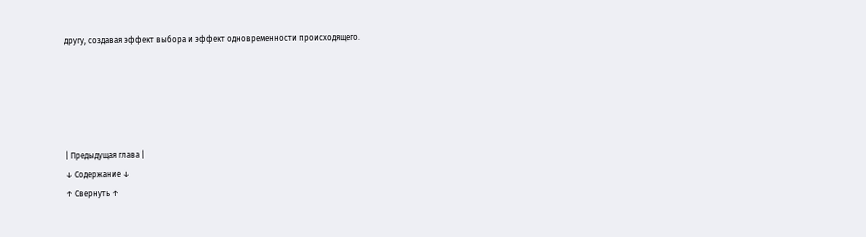другу, создавая эффект выбора и эффект одновременности происходящего.





| Предыдущая глава |
↓ Содержание ↓
↑ Свернуть ↑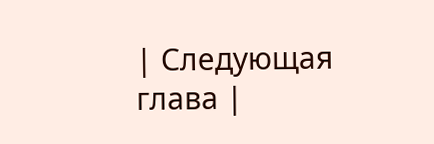| Следующая глава |